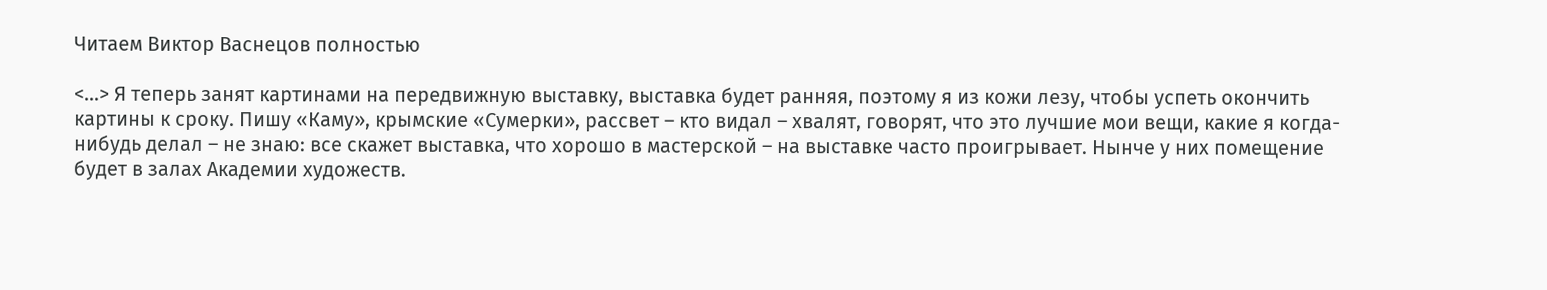Читаем Виктор Васнецов полностью

<…> Я теперь занят картинами на передвижную выставку, выставка будет ранняя, поэтому я из кожи лезу, чтобы успеть окончить картины к сроку. Пишу «Каму», крымские «Сумерки», рассвет – кто видал – хвалят, говорят, что это лучшие мои вещи, какие я когда-нибудь делал – не знаю: все скажет выставка, что хорошо в мастерской – на выставке часто проигрывает. Нынче у них помещение будет в залах Академии художеств.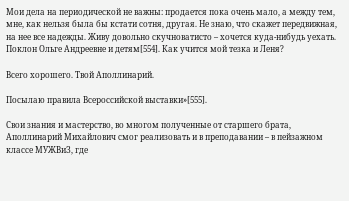Мои дела на периодической не важны: продается пока очень мало, а между тем, мне, как нельзя была бы кстати сотня, другая. Не знаю, что скажет передвижная, на нее все надежды. Живу довольно скучноватисто – хочется куда-нибудь уехать. Поклон Ольге Андреевне и детям[554]. Как учится мой тезка и Леня?

Всего хорошего. Твой Аполлинарий.

Посылаю правила Всероссийской выставки»[555].

Свои знания и мастерство, во многом полученные от старшего брата, Аполлинарий Михайлович смог реализовать и в преподавании – в пейзажном классе МУЖВиЗ, где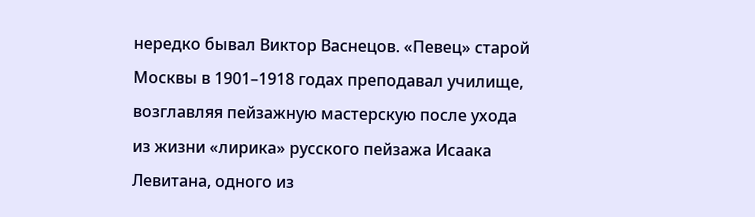нередко бывал Виктор Васнецов. «Певец» старой Москвы в 1901–1918 годах преподавал училище, возглавляя пейзажную мастерскую после ухода из жизни «лирика» русского пейзажа Исаака Левитана, одного из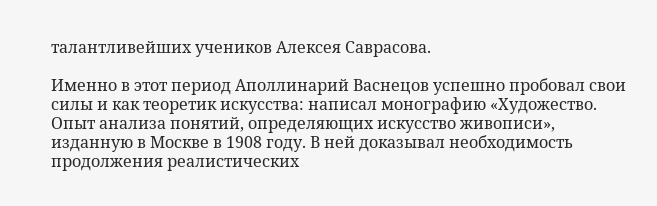талантливейших учеников Алексея Саврасова.

Именно в этот период Аполлинарий Васнецов успешно пробовал свои силы и как теоретик искусства: написал монографию «Художество. Опыт анализа понятий, определяющих искусство живописи», изданную в Москве в 1908 году. В ней доказывал необходимость продолжения реалистических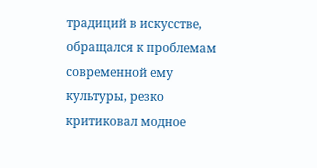традиций в искусстве, обращался к проблемам современной ему культуры, резко критиковал модное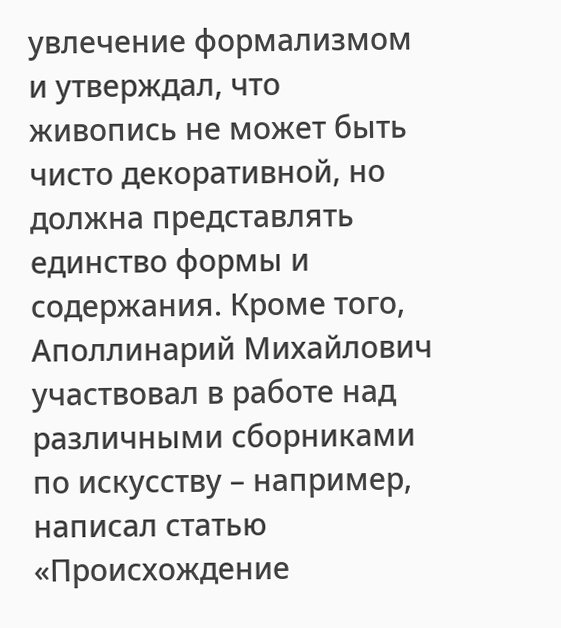увлечение формализмом и утверждал, что живопись не может быть чисто декоративной, но должна представлять единство формы и содержания. Кроме того, Аполлинарий Михайлович участвовал в работе над различными сборниками по искусству – например, написал статью «Происхождение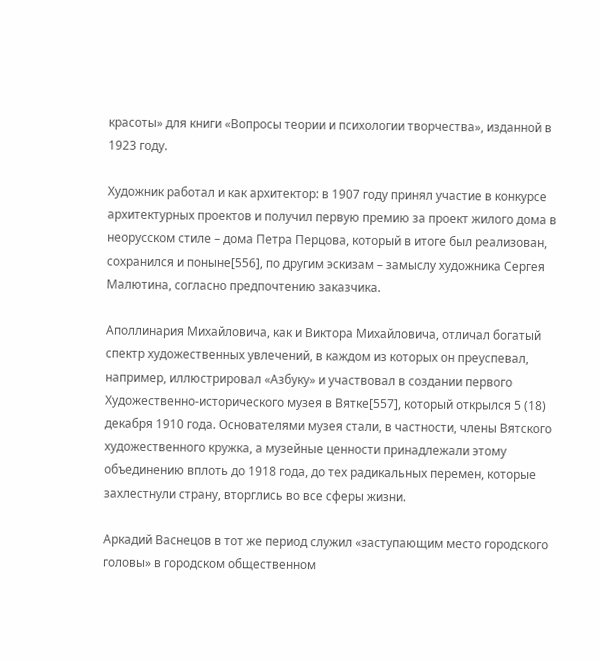красоты» для книги «Вопросы теории и психологии творчества», изданной в 1923 году.

Художник работал и как архитектор: в 1907 году принял участие в конкурсе архитектурных проектов и получил первую премию за проект жилого дома в неорусском стиле – дома Петра Перцова, который в итоге был реализован, сохранился и поныне[556], по другим эскизам – замыслу художника Сергея Малютина, согласно предпочтению заказчика.

Аполлинария Михайловича, как и Виктора Михайловича, отличал богатый спектр художественных увлечений, в каждом из которых он преуспевал, например, иллюстрировал «Азбуку» и участвовал в создании первого Художественно-исторического музея в Вятке[557], который открылся 5 (18) декабря 1910 года. Основателями музея стали, в частности, члены Вятского художественного кружка, а музейные ценности принадлежали этому объединению вплоть до 1918 года, до тех радикальных перемен, которые захлестнули страну, вторглись во все сферы жизни.

Аркадий Васнецов в тот же период служил «заступающим место городского головы» в городском общественном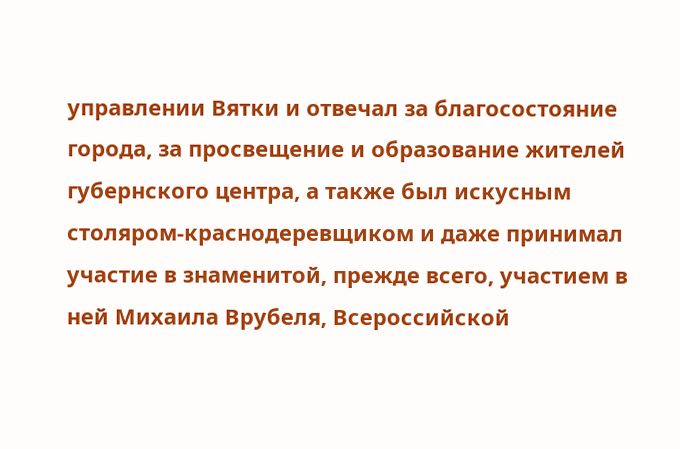управлении Вятки и отвечал за благосостояние города, за просвещение и образование жителей губернского центра, а также был искусным столяром-краснодеревщиком и даже принимал участие в знаменитой, прежде всего, участием в ней Михаила Врубеля, Всероссийской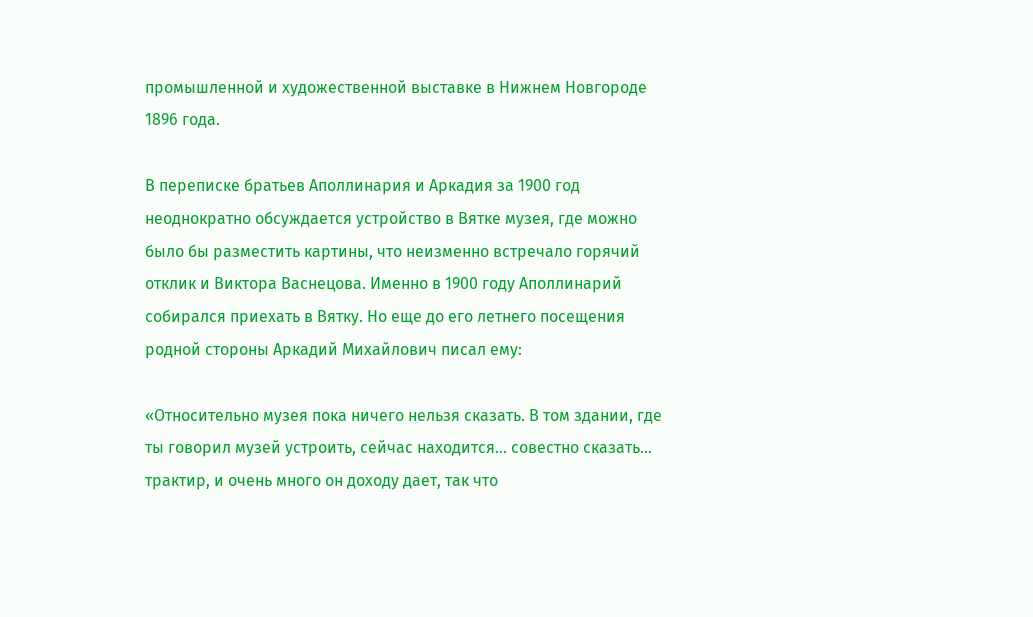промышленной и художественной выставке в Нижнем Новгороде 1896 года.

В переписке братьев Аполлинария и Аркадия за 1900 год неоднократно обсуждается устройство в Вятке музея, где можно было бы разместить картины, что неизменно встречало горячий отклик и Виктора Васнецова. Именно в 1900 году Аполлинарий собирался приехать в Вятку. Но еще до его летнего посещения родной стороны Аркадий Михайлович писал ему:

«Относительно музея пока ничего нельзя сказать. В том здании, где ты говорил музей устроить, сейчас находится… совестно сказать… трактир, и очень много он доходу дает, так что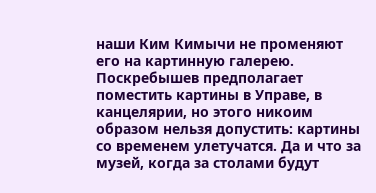наши Ким Кимычи не променяют его на картинную галерею. Поскребышев предполагает поместить картины в Управе, в канцелярии, но этого никоим образом нельзя допустить: картины со временем улетучатся. Да и что за музей, когда за столами будут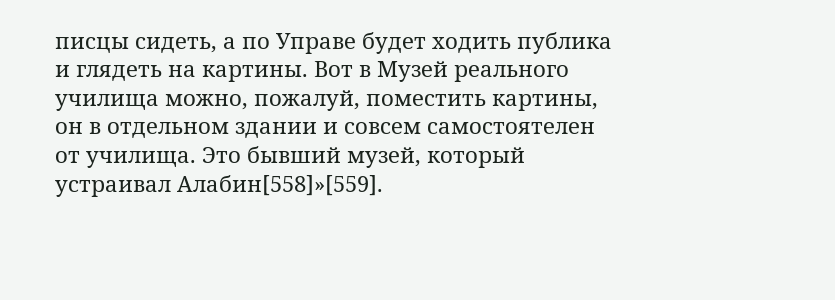писцы сидеть, а по Управе будет ходить публика и глядеть на картины. Вот в Музей реального училища можно, пожалуй, поместить картины, он в отдельном здании и совсем самостоятелен от училища. Это бывший музей, который устраивал Алабин[558]»[559].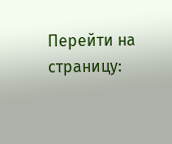Перейти на страницу: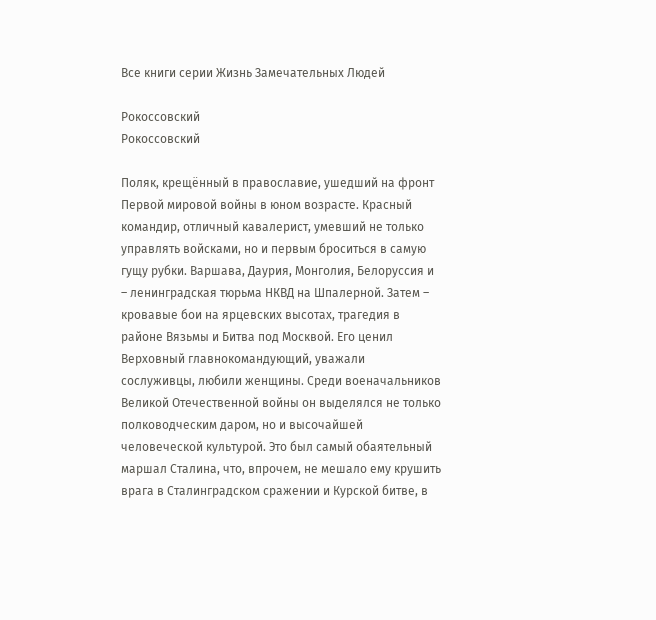Все книги серии Жизнь Замечательных Людей

Рокоссовский
Рокоссовский

Поляк, крещённый в православие, ушедший на фронт Первой мировой войны в юном возрасте. Красный командир, отличный кавалерист, умевший не только управлять войсками, но и первым броситься в самую гущу рубки. Варшава, Даурия, Монголия, Белоруссия и – ленинградская тюрьма НКВД на Шпалерной. Затем – кровавые бои на ярцевских высотах, трагедия в районе Вязьмы и Битва под Москвой. Его ценил Верховный главнокомандующий, уважали сослуживцы, любили женщины. Среди военачальников Великой Отечественной войны он выделялся не только полководческим даром, но и высочайшей человеческой культурой. Это был самый обаятельный маршал Сталина, что, впрочем, не мешало ему крушить врага в Сталинградском сражении и Курской битве, в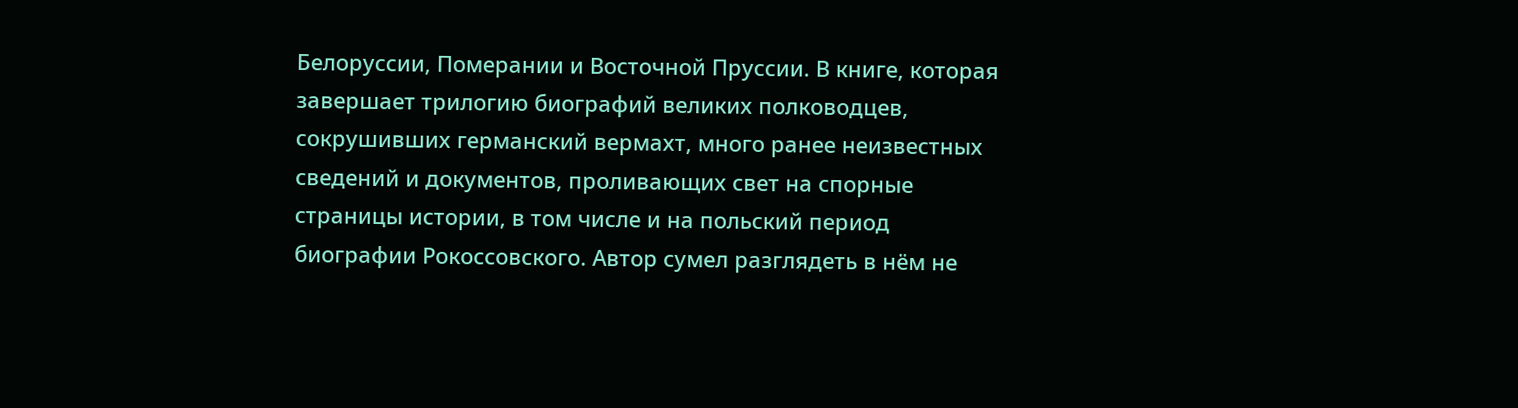Белоруссии, Померании и Восточной Пруссии. В книге, которая завершает трилогию биографий великих полководцев, сокрушивших германский вермахт, много ранее неизвестных сведений и документов, проливающих свет на спорные страницы истории, в том числе и на польский период биографии Рокоссовского. Автор сумел разглядеть в нём не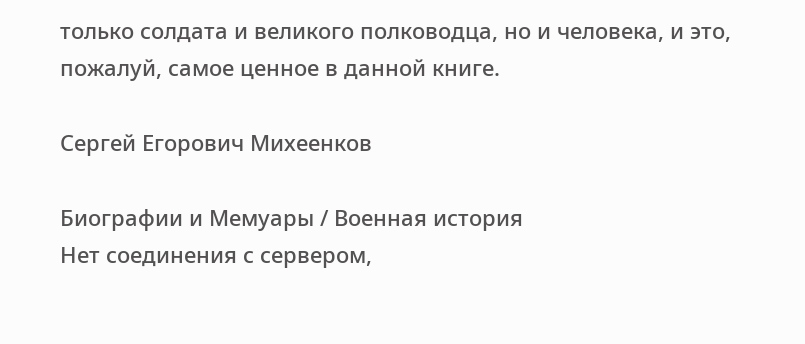только солдата и великого полководца, но и человека, и это, пожалуй, самое ценное в данной книге.

Сергей Егорович Михеенков

Биографии и Мемуары / Военная история
Нет соединения с сервером,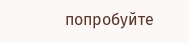попробуйте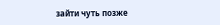зайти чуть позже